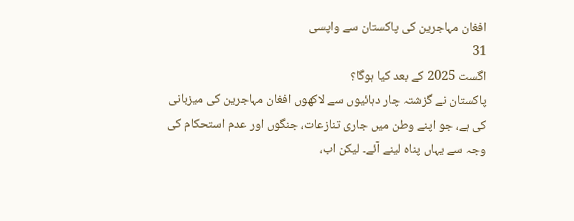افغان مہاجرین کی پاکستان سے واپسی
31
اگست 2025 کے بعد کیا ہوگا؟
پاکستان نے گزشتہ چار دہائیوں سے لاکھوں افغان مہاجرین کی میزبانی کی ہے، جو اپنے وطن میں جاری تنازعات، جنگوں اور عدم استحکام کی وجہ سے یہاں پناہ لینے آئے۔ لیکن اب،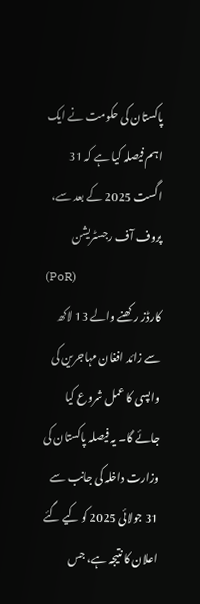پاکستان کی حکومت نے ایک اہم فیصلہ کیا ہے کہ 31 اگست 2025 کے بعد سے، پروف آف رجسٹریشن
(PoR)
کارڈز رکھنے والے 13 لاکھ سے زائد افغان مہاجرین کی واپسی کا عمل شروع کیا جائے گا۔ یہ فیصلہ پاکستان کی وزارت داخلہ کی جانب سے 31 جولائی 2025 کو کیے گئے اعلان کا نتیجہ ہے، جس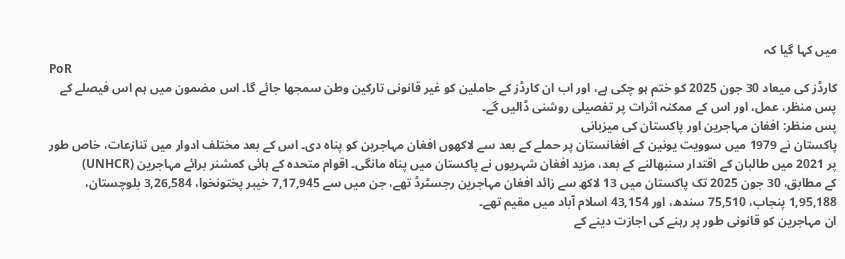میں کہا گیا کہ
PoR
کارڈز کی میعاد 30 جون 2025 کو ختم ہو چکی ہے، اور اب ان کارڈز کے حاملین کو غیر قانونی تارکین وطن سمجھا جائے گا۔ اس مضمون میں ہم اس فیصلے کے پس منظر، عمل، اور اس کے ممکنہ اثرات پر تفصیلی روشنی ڈالیں گے۔
پس منظر: افغان مہاجرین اور پاکستان کی میزبانی
پاکستان نے 1979 میں سوویت یونین کے افغانستان پر حملے کے بعد سے لاکھوں افغان مہاجرین کو پناہ دی۔ اس کے بعد مختلف ادوار میں تنازعات، خاص طور پر 2021 میں طالبان کے اقتدار سنبھالنے کے بعد، مزید افغان شہریوں نے پاکستان میں پناہ مانگی۔ اقوام متحدہ کے ہائی کمشنر برائے مہاجرین (UNHCR)
کے مطابق، 30 جون 2025 تک پاکستان میں 13 لاکھ سے زائد افغان مہاجرین رجسٹرڈ تھے، جن میں سے 7,17,945 خیبر پختونخوا، 3,26,584 بلوچستان، 1,95,188 پنجاب، 75,510 سندھ، اور 43,154 اسلام آباد میں مقیم تھے۔
ان مہاجرین کو قانونی طور پر رہنے کی اجازت دینے کے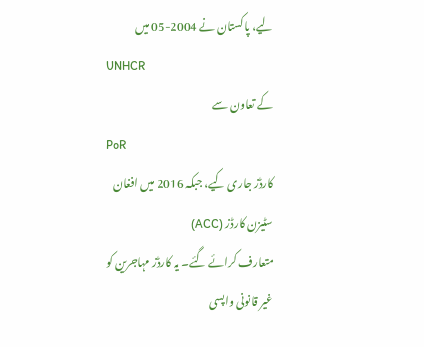لیے، پاکستان نے 2004-05 میں
UNHCR
کے تعاون سے
PoR
کارڈز جاری کیے، جبکہ 2016 میں افغان سٹیزن کارڈز (ACC)
متعارف کرائے گئے۔ یہ کارڈز مہاجرین کو غیر قانونی واپسی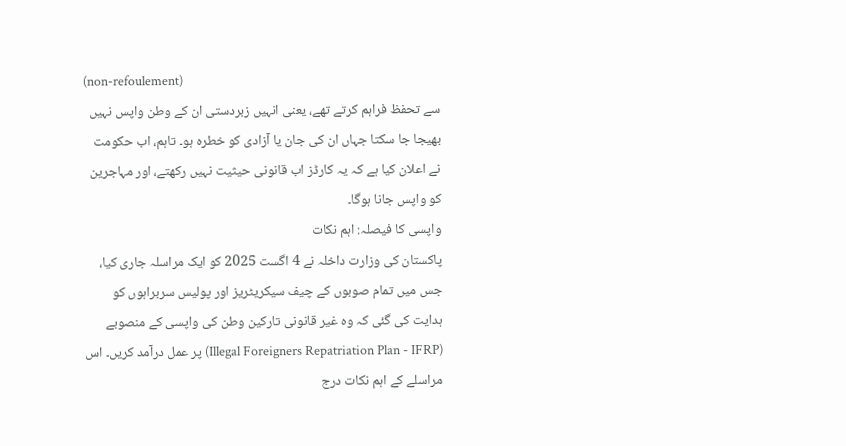(non-refoulement)
سے تحفظ فراہم کرتے تھے، یعنی انہیں زبردستی ان کے وطن واپس نہیں بھیجا جا سکتا جہاں ان کی جان یا آزادی کو خطرہ ہو۔ تاہم، اب حکومت نے اعلان کیا ہے کہ یہ کارڈز اب قانونی حیثیت نہیں رکھتے، اور مہاجرین کو واپس جانا ہوگا۔
واپسی کا فیصلہ: اہم نکات
پاکستان کی وزارت داخلہ نے 4 اگست 2025 کو ایک مراسلہ جاری کیا، جس میں تمام صوبوں کے چیف سیکریٹریز اور پولیس سربراہوں کو ہدایت کی گئی کہ وہ غیر قانونی تارکین وطن کی واپسی کے منصوبے (Illegal Foreigners Repatriation Plan - IFRP) پر عمل درآمد کریں۔ اس مراسلے کے اہم نکات درج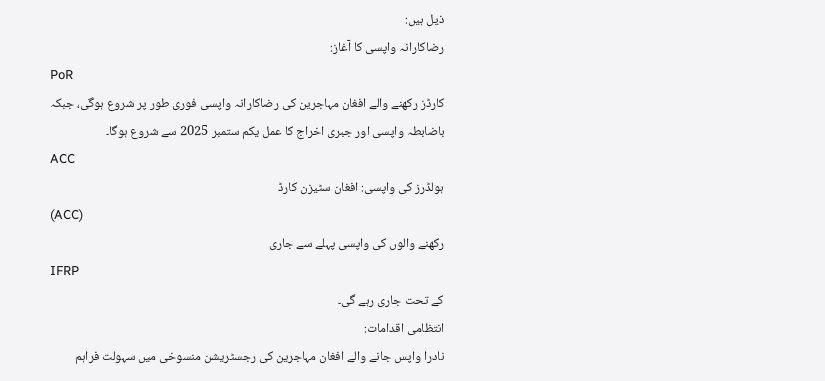ذیل ہیں:
رضاکارانہ واپسی کا آغاز:
PoR
کارڈز رکھنے والے افغان مہاجرین کی رضاکارانہ واپسی فوری طور پر شروع ہوگی، جبکہ باضابطہ واپسی اور جبری اخراج کا عمل یکم ستمبر 2025 سے شروع ہوگا۔
ACC
ہولڈرز کی واپسی: افغان سٹیزن کارڈ
(ACC)
رکھنے والوں کی واپسی پہلے سے جاری
IFRP
کے تحت جاری رہے گی۔
انتظامی اقدامات:
نادرا واپس جانے والے افغان مہاجرین کی رجسٹریشن منسوخی میں سہولت فراہم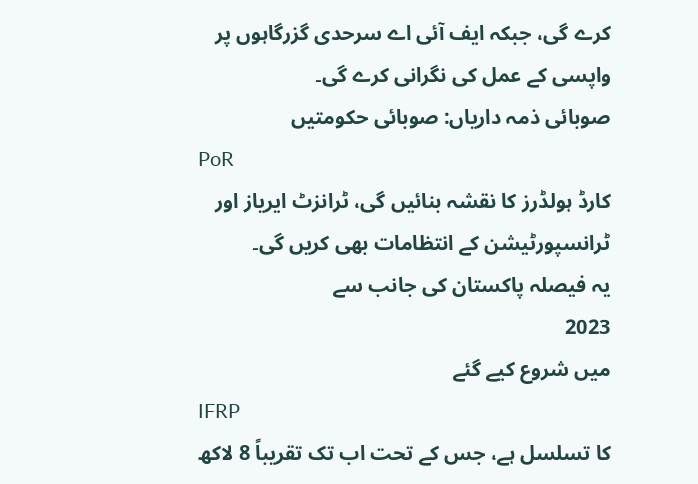کرے گی، جبکہ ایف آئی اے سرحدی گزرگاہوں پر واپسی کے عمل کی نگرانی کرے گی۔
صوبائی ذمہ داریاں: صوبائی حکومتیں
PoR
کارڈ ہولڈرز کا نقشہ بنائیں گی، ٹرانزٹ ایریاز اور ٹرانسپورٹیشن کے انتظامات بھی کریں گی۔
یہ فیصلہ پاکستان کی جانب سے
2023
میں شروع کیے گئے
IFRP
کا تسلسل ہے، جس کے تحت اب تک تقریباً 8 لاکھ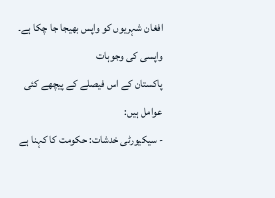افغان شہریوں کو واپس بھیجا جا چکا ہے۔
واپسی کی وجوہات
پاکستان کے اس فیصلے کے پیچھے کئی عوامل ہیں:
- سیکیورٹی خدشات: حکومت کا کہنا ہے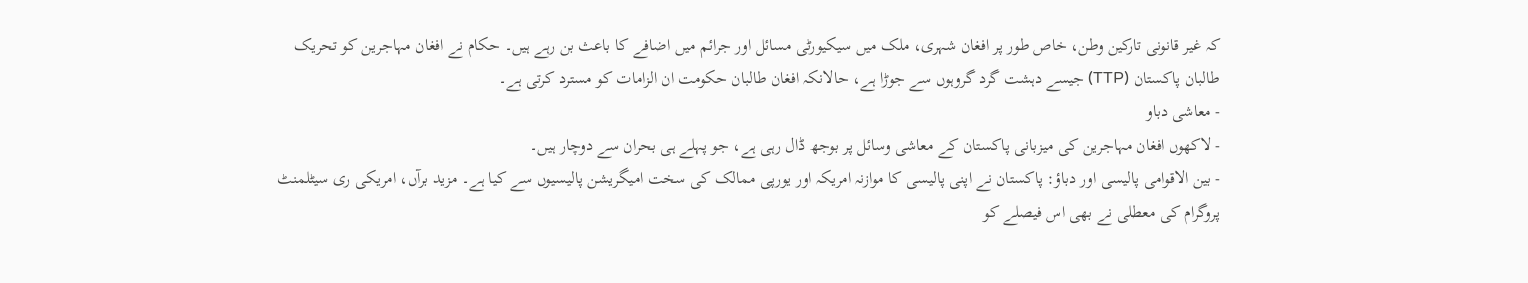کہ غیر قانونی تارکین وطن، خاص طور پر افغان شہری، ملک میں سیکیورٹی مسائل اور جرائم میں اضافے کا باعث بن رہے ہیں۔ حکام نے افغان مہاجرین کو تحریک طالبان پاکستان (TTP) جیسے دہشت گرد گروہوں سے جوڑا ہے، حالانکہ افغان طالبان حکومت ان الزامات کو مسترد کرتی ہے۔
- معاشی دباو
- لاکھوں افغان مہاجرین کی میزبانی پاکستان کے معاشی وسائل پر بوجھ ڈال رہی ہے، جو پہلے ہی بحران سے دوچار ہیں۔
- بین الاقوامی پالیسی اور دباؤ: پاکستان نے اپنی پالیسی کا موازنہ امریکہ اور یورپی ممالک کی سخت امیگریشن پالیسیوں سے کیا ہے۔ مزید برآں، امریکی ری سیٹلمنٹ پروگرام کی معطلی نے بھی اس فیصلے کو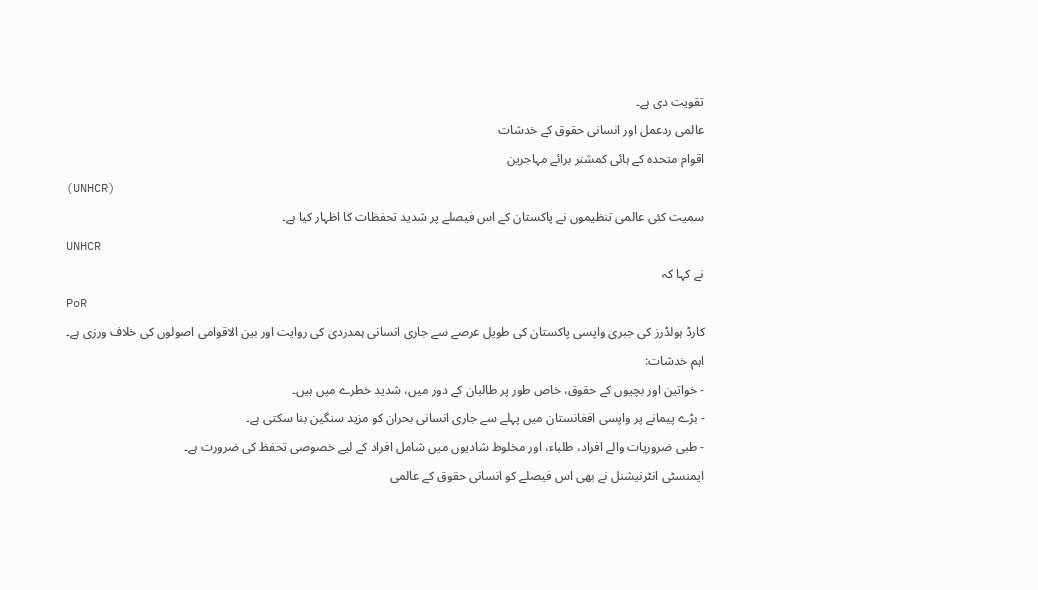تقویت دی ہے۔
عالمی ردعمل اور انسانی حقوق کے خدشات
اقوام متحدہ کے ہائی کمشنر برائے مہاجرین
(UNHCR)
سمیت کئی عالمی تنظیموں نے پاکستان کے اس فیصلے پر شدید تحفظات کا اظہار کیا ہے۔
UNHCR
نے کہا کہ
PoR
کارڈ ہولڈرز کی جبری واپسی پاکستان کی طویل عرصے سے جاری انسانی ہمدردی کی روایت اور بین الاقوامی اصولوں کی خلاف ورزی ہے۔
اہم خدشات:
- خواتین اور بچیوں کے حقوق، خاص طور پر طالبان کے دور میں، شدید خطرے میں ہیں۔
- بڑے پیمانے پر واپسی افغانستان میں پہلے سے جاری انسانی بحران کو مزید سنگین بنا سکتی ہے۔
- طبی ضروریات والے افراد، طلباء، اور مخلوط شادیوں میں شامل افراد کے لیے خصوصی تحفظ کی ضرورت ہے۔
ایمنسٹی انٹرنیشنل نے بھی اس فیصلے کو انسانی حقوق کے عالمی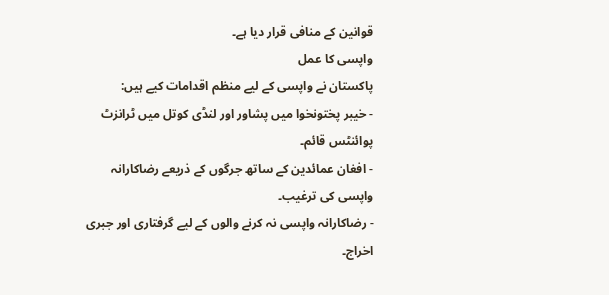قوانین کے منافی قرار دیا ہے۔
واپسی کا عمل
پاکستان نے واپسی کے لیے منظم اقدامات کیے ہیں:
- خیبر پختونخوا میں پشاور اور لنڈی کوتل میں ٹرانزٹ پوائنٹس قائم۔
- افغان عمائدین کے ساتھ جرگوں کے ذریعے رضاکارانہ واپسی کی ترغیب۔
- رضاکارانہ واپسی نہ کرنے والوں کے لیے گرفتاری اور جبری اخراج۔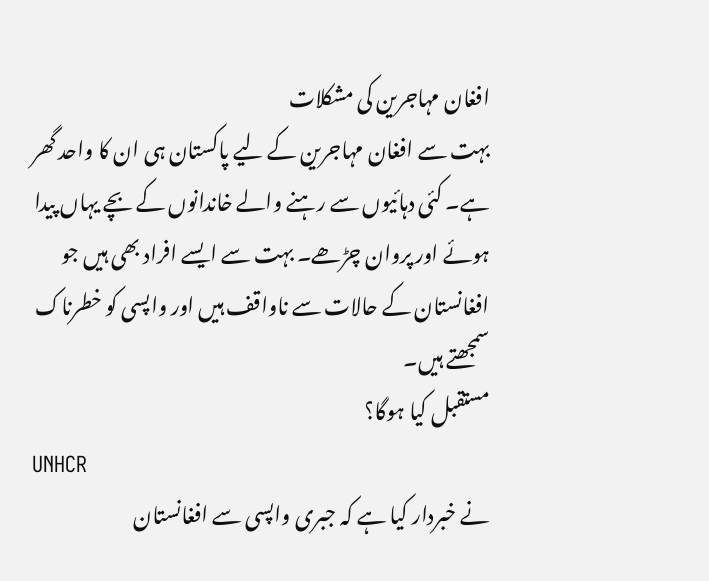افغان مہاجرین کی مشکلات
بہت سے افغان مہاجرین کے لیے پاکستان ہی ان کا واحد گھر ہے۔ کئی دہائیوں سے رہنے والے خاندانوں کے بچے یہاں پیدا ہوئے اور پروان چڑھے۔ بہت سے ایسے افراد بھی ہیں جو افغانستان کے حالات سے ناواقف ہیں اور واپسی کو خطرناک سمجھتے ہیں۔
مستقبل کیا ہوگا؟
UNHCR
نے خبردار کیا ہے کہ جبری واپسی سے افغانستان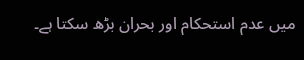میں عدم استحکام اور بحران بڑھ سکتا ہے۔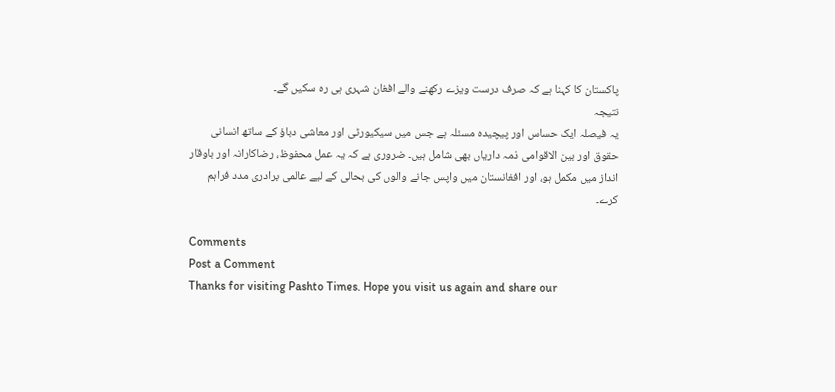پاکستان کا کہنا ہے کہ صرف درست ویزے رکھنے والے افغان شہری ہی رہ سکیں گے۔
نتیجہ
یہ فیصلہ ایک حساس اور پیچیدہ مسئلہ ہے جس میں سیکیورٹی اور معاشی دباؤ کے ساتھ انسانی حقوق اور بین الاقوامی ذمہ داریاں بھی شامل ہیں۔ ضروری ہے کہ یہ عمل محفوظ، رضاکارانہ اور باوقار انداز میں مکمل ہو، اور افغانستان میں واپس جانے والوں کی بحالی کے لیے عالمی برادری مدد فراہم کرے۔

Comments
Post a Comment
Thanks for visiting Pashto Times. Hope you visit us again and share our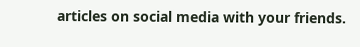articles on social media with your friends.